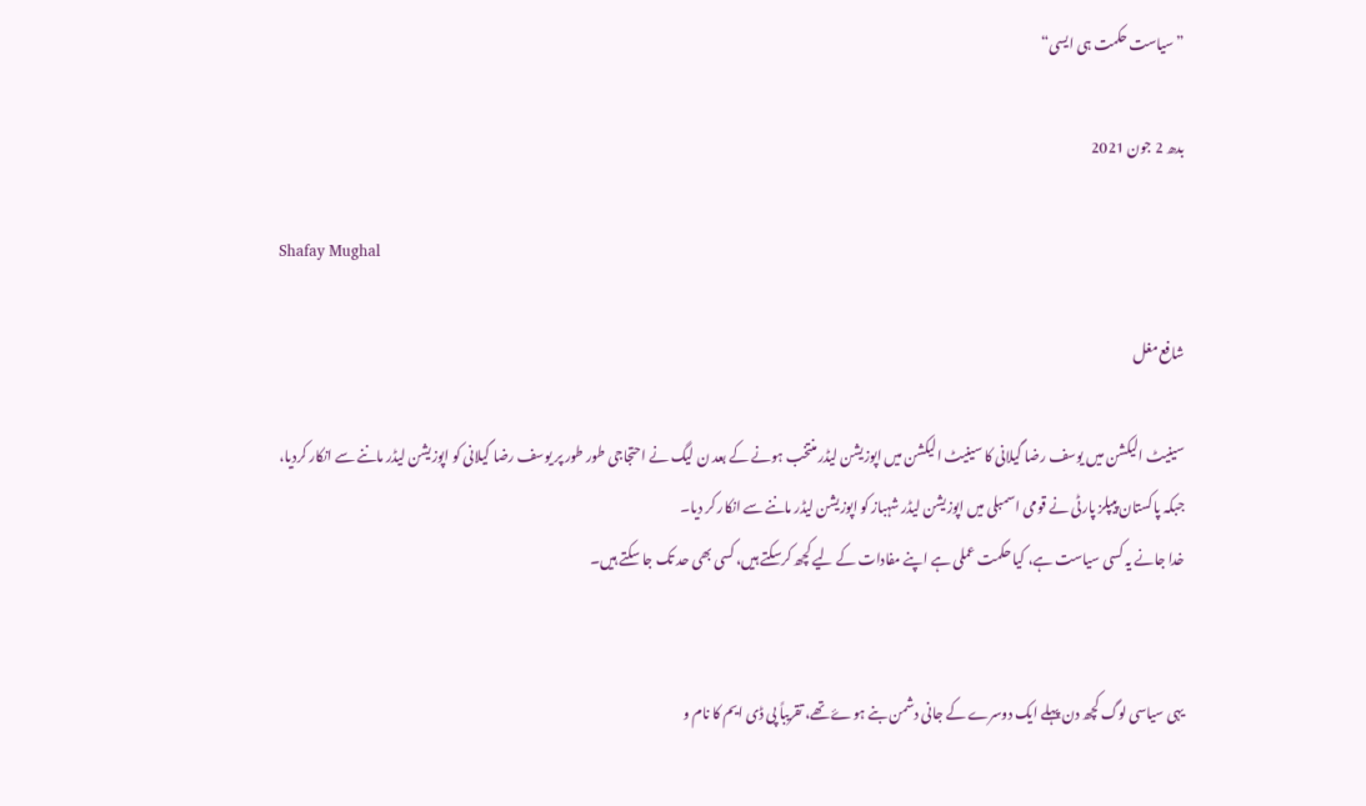”سیاست حکمت ہی ایسی“

بدھ 2 جون 2021

Shafay Mughal

شافع مغل

سینیٹ الیکشن میں یوسف رضا گیلانی کا سینیٹ الیکشن میں اپوزیشن لیڈر منتخب ہونے کے بعد ن لیگ نے احتجاجی طور طور پر یوسف رضا گیلانی کو اپوزیشن لیڈر ماننے سے انکار کردیا، جبکہ پاکستان پیپلز پارٹی نے قومی اسمبلی میں اپوزیشن لیڈر شہباز کو اپوزیشن لیڈر ماننے سے انکار کر دیا۔
خدا جانے یہ کسی سیاست ہے، کیا حکمت عملی ہے اپنے مفادات کے لیے کچھ کرسکتے ہیں، کسی بھی حد تک جا سکتے ہیں۔


یہی سیاسی لوگ کچھ دن پہلے ایک دوسرے کے جانی دشمن بنے ہوۓ تھے، تقریباً پی ڈی ایم کا نام و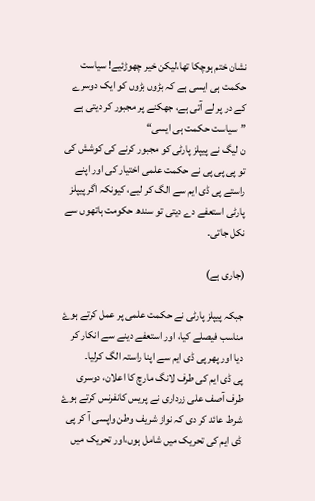نشان ختم ہوچکا تھا،لیکن خیر چھوڑئیے! سیاست حکمت ہی ایسی ہے کہ بڑوں بڑوں کو ایک دوسرے کے در پر لے آتی ہے، جھکنے پر مجبور کر دیتی ہے
”سیاست حکمت ہی ایسی“
ن لیگ نے پیپلز پارٹی کو مجبور کرنے کی کوشش کی تو پی پی پی نے حکمت علمی اختیار کی اور اپنے راستے پی ڈی ایم سے الگ کر لیے، کیونکہ اگر پیپلز پارٹی استعفے دے دیتی تو سندھ حکومت ہاتھوں سے نکل جاتی۔

(جاری ہے)

جبکہ پیپلز پارٹی نے حکمت علمی پر عمل کرتے ہوۓ مناسب فیصلے کیا، اور استعفے دینے سے انکار کر دیا اور پھر پی ڈی ایم سے اپنا راستہ الگ کرلیا۔
پی ڈی ایم کی طرف لانگ مارچ کا اعلان، دوسری طرف آصف علی زرداری نے پریس کانفرنس کرتے ہوۓ شرط عائد کر دی کہ نواز شریف وطن واپسی آ کر پی ڈی ایم کی تحریک میں شامل ہوں،اور تحریک میں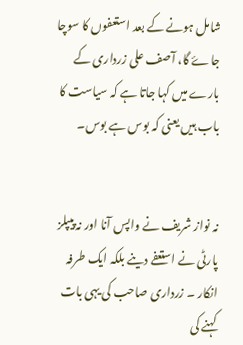شامل ہونے کے بعد استعفوں کا سوچا جاۓ گا، آصف علی زرداری کے بارے میں کہا جاتا ہے کہ سیاست کا باب ہیں یعنی کہ بوس ہے بوس۔


نہ نواز شریف نے واپس آنا اور نہ پیپلز پارٹی نے استعفے دینے بلکہ ایک طرفہ انکار ۔ زرداری صاحب کی یہی بات کہنے کی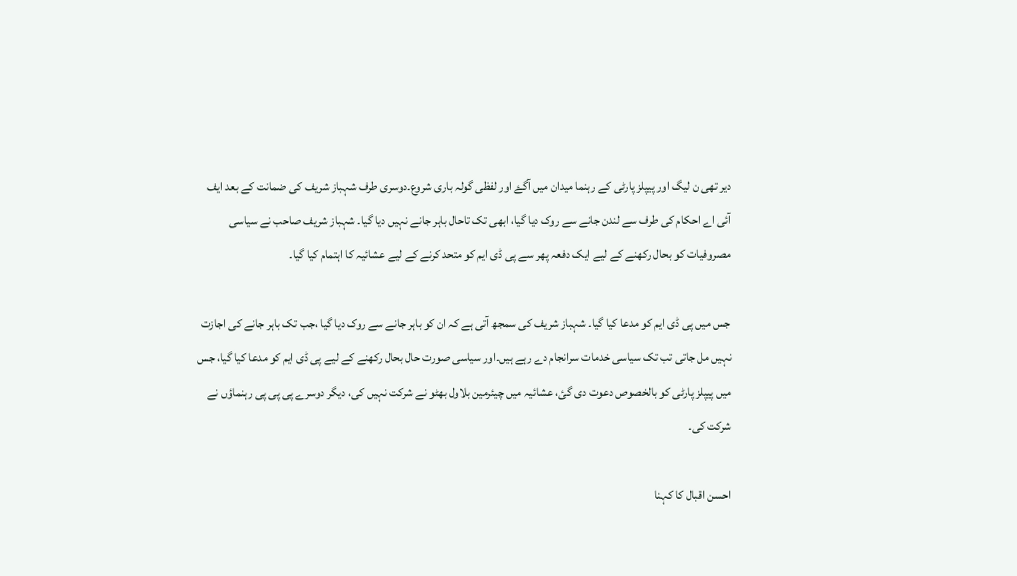دیر تھی ن لیگ اور پیپلز پارٹی کے رہنما میدان میں آگۓ اور لفظی گولہ باری شروع۔دوسری طرف شہباز شریف کی ضمانت کے بعد ایف آئی اے احکام کی طرف سے لندن جانے سے روک دیا گیا، ابھی تک تاحال باہر جانے نہیں دیا گیا۔ شہباز شریف صاحب نے سیاسی مصروفیات کو بحال رکھنے کے لیے ایک دفعہ پھر سے پی ڈی ایم کو متحد کرنے کے لیے عشائیہ کا اہتمام کیا گیا۔

جس میں پی ڈی ایم کو مدعا کیا گیا۔ شہباز شریف کی سمجھ آتی ہے کہ ان کو باہر جانے سے روک دیا گیا ،جب تک باہر جانے کی اجازت نہیں مل جاتی تب تک سیاسی خدمات سرانجام دے رہے ہیں۔اور سیاسی صورت حال بحال رکھنے کے لیے پی ڈی ایم کو مدعا کیا گیا، جس میں پیپلز پارٹی کو بالخصوص دعوت دی گئ، عشائیہ میں چیئرمین بلاول بھٹو نے شرکت نہیں کی، دیگر دوسرے پی پی پی رہنماؤں نے شرکت کی۔

احسن اقبال کا کہنا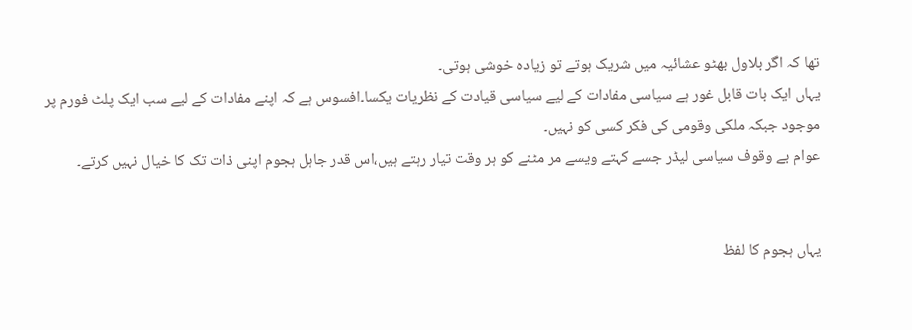تھا کہ اگر بلاول بھٹو عشائیہ میں شریک ہوتے تو زیادہ خوشی ہوتی۔
یہاں ایک بات قابل غور ہے سیاسی مفادات کے لیے سیاسی قیادت کے نظریات یکسا۔افسوس ہے کہ اپنے مفادات کے لیے سب ایک پلٹ فورم پر موجود جبکہ ملکی وقومی کی فکر کسی کو نہیں۔
عوام بے وقوف سیاسی لیڈر جسے کہتے ویسے مر مٹنے کو ہر وقت تیار رہتے ہیں،اس قدر جاہل ہجوم اپنی ذات تک کا خیال نہیں کرتے۔


یہاں ہجوم کا لفظ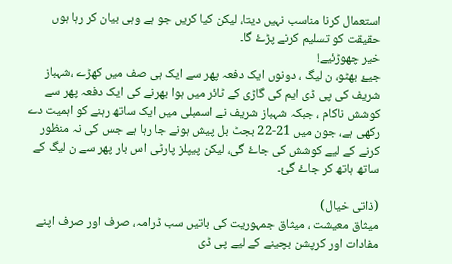استعمال کرنا مناسب نہیں دیتا، لیکن کیا کریں جو ہے وہی بیان کر رہا ہوں حقیقت کو تسلیم کرنے پڑۓ گا۔
خیر چھوڑئیے!
جیۓ بھٹو، ن لیگ ، دونوں ایک دفعہ پھر سے ایک ہی صف میں کھڑے ،شہباز شریف کی پی ڈی ایم کی گاڑی کے ٹائر میں ہوا بھرنے کی ایک دفعہ پھر سے کوشش ناکام ، جبکہ شہباز شریف نے اسمبلی میں ایک ساتھ رہنے کو اہمیت دے رکھی ہے، جون میں 21-22 بجٹ بل پیش ہونے جا رہا ہے جس کی نہ منظور کرنے کے لیے کوشش کی جاۓ گی، لیکن پیپلز پارٹی اس بار پھر سے ن لیگ کے ساتھ ہاتھ کر جاۓ گئ۔

(ذاتی خیال)
میثاق معیشت ، میثاق جمہوریت کی باتیں سب ڈرامہ، صرف اور صرف اپنے مفادات اور کرپشن بچینے کے لیے پی ڈی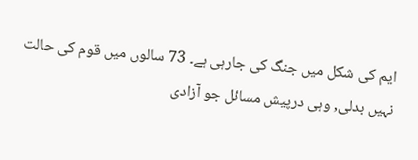ایم کی شکل میں جنگ کی جارہی ہے۔ 73 سالوں میں قوم کی حالت نہیں بدلی, وہی درپیش مسائل جو آزادی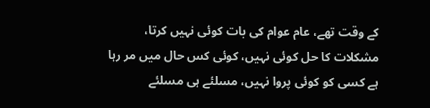کے وقت تھے، عام عوام کی بات کوئی نہیں کرتا، مشکلات کا حل کوئی نہیں، کوئی کس حال میں مر رہا ہے کسی کو کوئی پروا نہیں، مسلئے ہی مسلئے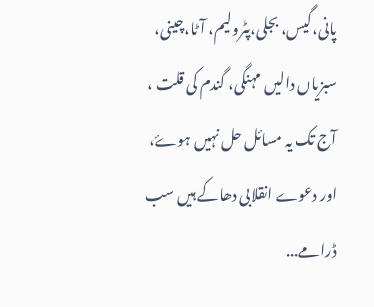پانی،گیس، بجلی،پٹرولیم، آٹا،چینی، سبزیاں دالیں مہنگی، گندم کی قلت ، آج تک یہ مسائل حل نہیں ہوۓ، اور دعوے انقلابی دھاکے ہیں سب ڈرامے...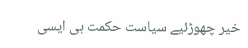خیر چھوڑئیے سیاست حکمت ہی ایسی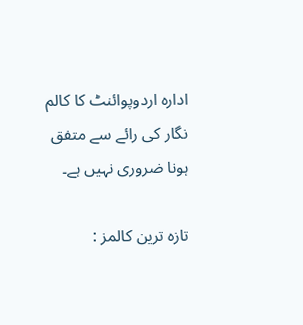ادارہ اردوپوائنٹ کا کالم نگار کی رائے سے متفق ہونا ضروری نہیں ہے۔

تازہ ترین کالمز :